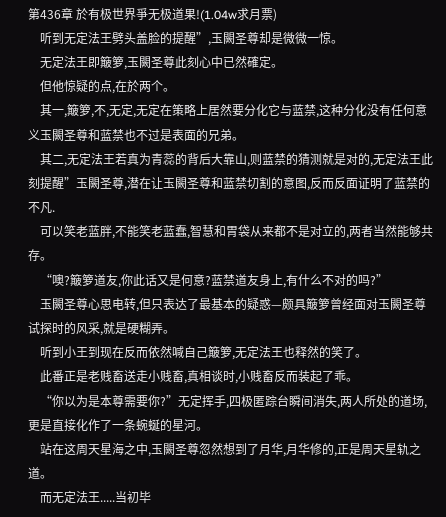第436章 於有极世界爭无极道果!(1.04w求月票)
    听到无定法王劈头盖脸的提醒”,玉闕圣尊却是微微一惊。
    无定法王即簸箩,玉闕圣尊此刻心中已然確定。
    但他惊疑的点,在於两个。
    其一,簸箩,不,无定,无定在策略上居然要分化它与蓝禁,这种分化没有任何意义玉闕圣尊和蓝禁也不过是表面的兄弟。
    其二,无定法王若真为青蕊的背后大靠山,则蓝禁的猜测就是对的,无定法王此刻提醒”玉闕圣尊,潜在让玉闕圣尊和蓝禁切割的意图,反而反面证明了蓝禁的不凡.
    可以笑老蓝胖,不能笑老蓝蠢,智慧和胃袋从来都不是对立的,两者当然能够共存。
    “噢?簸箩道友,你此话又是何意?蓝禁道友身上,有什么不对的吗?”
    玉闕圣尊心思电转,但只表达了最基本的疑惑—颇具簸箩曾经面对玉闕圣尊试探时的风采,就是硬糊弄。
    听到小王到现在反而依然喊自己簸箩,无定法王也释然的笑了。
    此番正是老贱畜送走小贱畜,真相谈时,小贱畜反而装起了乖。
    “你以为是本尊需要你?”无定挥手,四极匿踪台瞬间消失,两人所处的道场,更是直接化作了一条蜿蜒的星河。
    站在这周天星海之中,玉闕圣尊忽然想到了月华,月华修的,正是周天星轨之道。
    而无定法王.....当初毕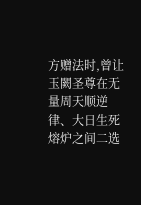方赠法时,曾让玉闕圣尊在无量周天顺逆律、大日生死熔炉之间二选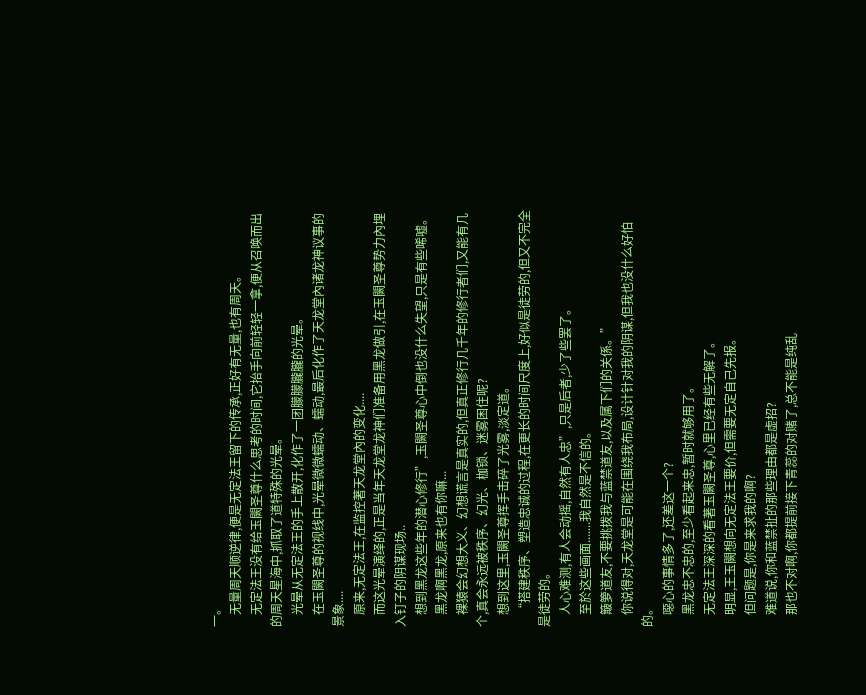一。
    无量周天顺逆律,便是无定法王留下的传承,正好有无量,也有周天。
    无定法王没有给玉闕圣尊什么思考的时间,它抬手向前轻轻一拿,便从召唤而出的周天星海中,抓取了道特殊的光晕。
    光晕从无定法王的手上散开,化作了一团朦朦朧朧的光晕。
    在玉闕圣尊的视线中,光晕微微蠕动、蠕动,最后化作了天龙堂內诸龙神议事的景象....
    原来,无定法王,在监控著天龙堂內的变化....
    而这光晕演绎的,正是当年天龙堂龙神们准备用黑龙做引,在玉闕圣尊势力內埋入钉子的阴谋现场..
    想到黑龙这些年的潜心修行”,玉闕圣尊心中倒也没什么失望,只是有些唏嘘。
    黑龙啊黑龙,原来也有你嘛...
    裸猿会幻想大义、幻想谎言是真实的,但真正修行几千年的修行者们,又能有几个,真会永远被秩序、幻光、枷锁、迷雾困住呢?
    想到这里,玉闕圣尊挥手击碎了光雾,淡定道。
    “搭建秩序、塑造忠诚的过程,在更长的时间尺度上,好似是徒劳的,但又不完全是徒劳的。
    人心难测,有人会动摇,自然有人忠”,只是后者,少了些罢了。
    至於这些画面.......我自然是不信的。
    簸箩道友,不要挑拨我与蓝禁道友,以及属下们的关係。”
    你说得对,天龙堂是可能在围绕我布局,设计针对我的阴谋,但我也没什么好怕的。
    噁心的事情多了,还差这一个?
    黑龙忠不忠的,至少看起来忠,暂时就够用了。
    无定法王深深的看著玉闕圣尊,心里已经有些无解了。
    明显,王玉闕想向无定法王要价,但需要无定自己先报。
    但问题是,你是来求我的啊?
    难道说,你和蓝禁扯的那些理由都是虚招?
    那也不对啊,你都提前接下青蕊的对赌了,总不能是纯乱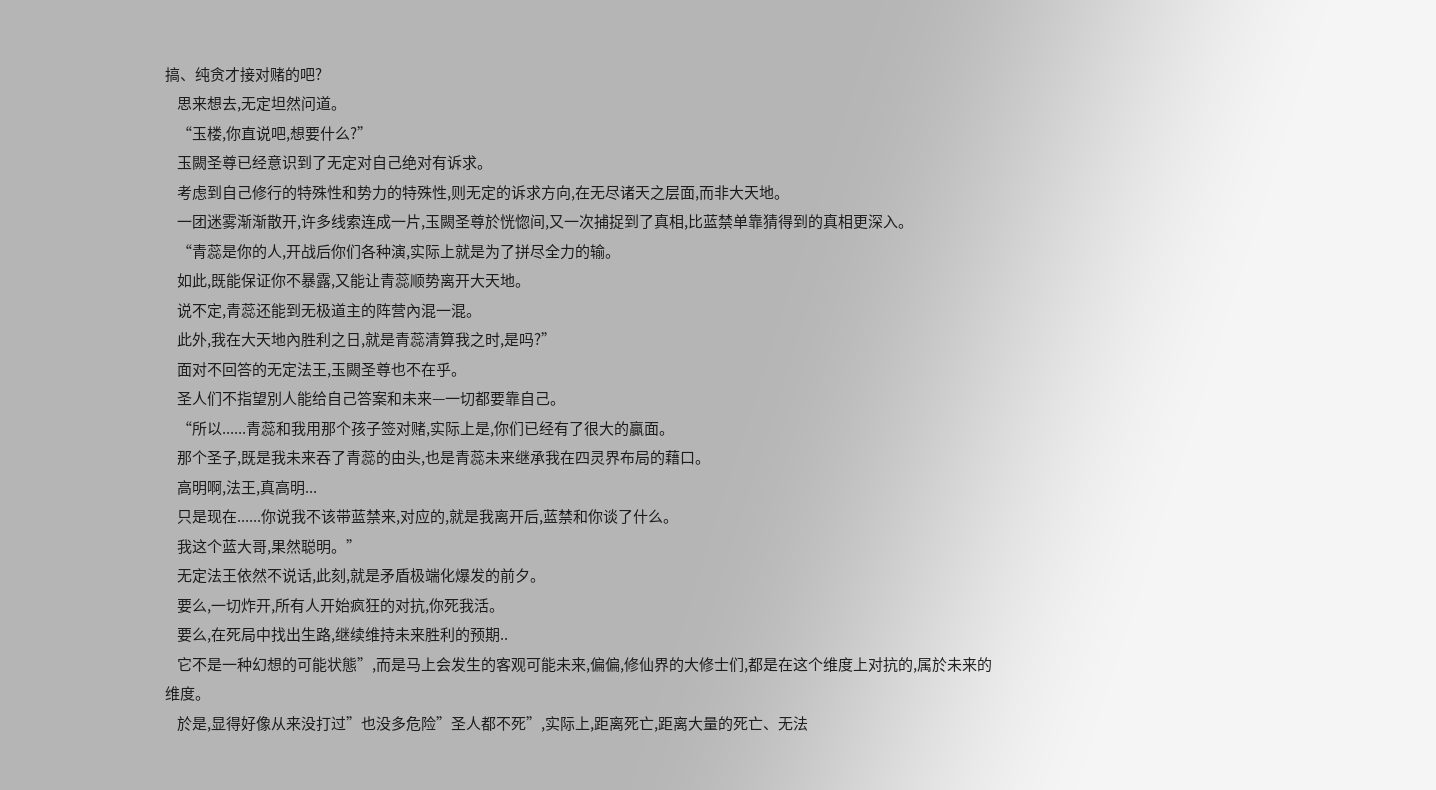搞、纯贪才接对赌的吧?
    思来想去,无定坦然问道。
    “玉楼,你直说吧,想要什么?”
    玉闕圣尊已经意识到了无定对自己绝对有诉求。
    考虑到自己修行的特殊性和势力的特殊性,则无定的诉求方向,在无尽诸天之层面,而非大天地。
    一团迷雾渐渐散开,许多线索连成一片,玉闕圣尊於恍惚间,又一次捕捉到了真相,比蓝禁单靠猜得到的真相更深入。
    “青蕊是你的人,开战后你们各种演,实际上就是为了拼尽全力的输。
    如此,既能保证你不暴露,又能让青蕊顺势离开大天地。
    说不定,青蕊还能到无极道主的阵营內混一混。
    此外,我在大天地內胜利之日,就是青蕊清算我之时,是吗?”
    面对不回答的无定法王,玉闕圣尊也不在乎。
    圣人们不指望別人能给自己答案和未来—一切都要靠自己。
    “所以......青蕊和我用那个孩子签对赌,实际上是,你们已经有了很大的贏面。
    那个圣子,既是我未来吞了青蕊的由头,也是青蕊未来继承我在四灵界布局的藉口。
    高明啊,法王,真高明...
    只是现在......你说我不该带蓝禁来,对应的,就是我离开后,蓝禁和你谈了什么。
    我这个蓝大哥,果然聪明。”
    无定法王依然不说话,此刻,就是矛盾极端化爆发的前夕。
    要么,一切炸开,所有人开始疯狂的对抗,你死我活。
    要么,在死局中找出生路,继续维持未来胜利的预期..
    它不是一种幻想的可能状態”,而是马上会发生的客观可能未来,偏偏,修仙界的大修士们,都是在这个维度上对抗的,属於未来的维度。
    於是,显得好像从来没打过”也没多危险”圣人都不死”,实际上,距离死亡,距离大量的死亡、无法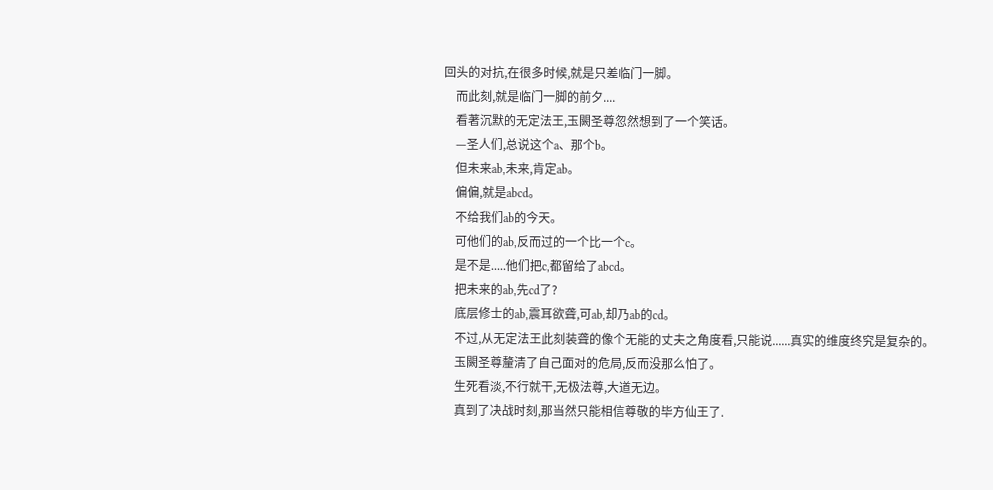回头的对抗,在很多时候,就是只差临门一脚。
    而此刻,就是临门一脚的前夕....
    看著沉默的无定法王,玉闕圣尊忽然想到了一个笑话。
    —圣人们,总说这个a、那个b。
    但未来ab,未来,肯定ab。
    偏偏,就是abcd。
    不给我们ab的今天。
    可他们的ab,反而过的一个比一个c。
    是不是.....他们把c,都留给了abcd。
    把未来的ab,先cd了?
    底层修士的ab,震耳欲聋,可ab,却乃ab的cd。
    不过,从无定法王此刻装聋的像个无能的丈夫之角度看,只能说......真实的维度终究是复杂的。
    玉闕圣尊釐清了自己面对的危局,反而没那么怕了。
    生死看淡,不行就干,无极法尊,大道无边。
    真到了决战时刻,那当然只能相信尊敬的毕方仙王了.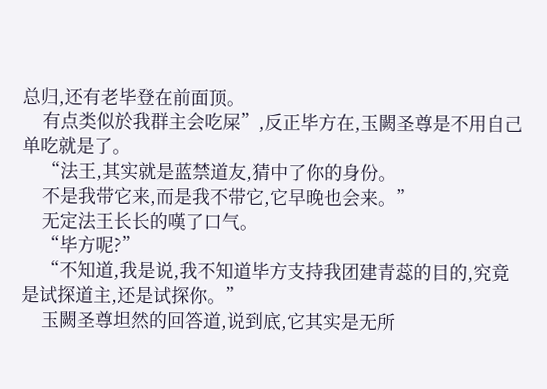总归,还有老毕登在前面顶。
    有点类似於我群主会吃屎”,反正毕方在,玉闕圣尊是不用自己单吃就是了。
    “法王,其实就是蓝禁道友,猜中了你的身份。
    不是我带它来,而是我不带它,它早晚也会来。”
    无定法王长长的嘆了口气。
    “毕方呢?”
    “不知道,我是说,我不知道毕方支持我团建青蕊的目的,究竟是试探道主,还是试探你。”
    玉闕圣尊坦然的回答道,说到底,它其实是无所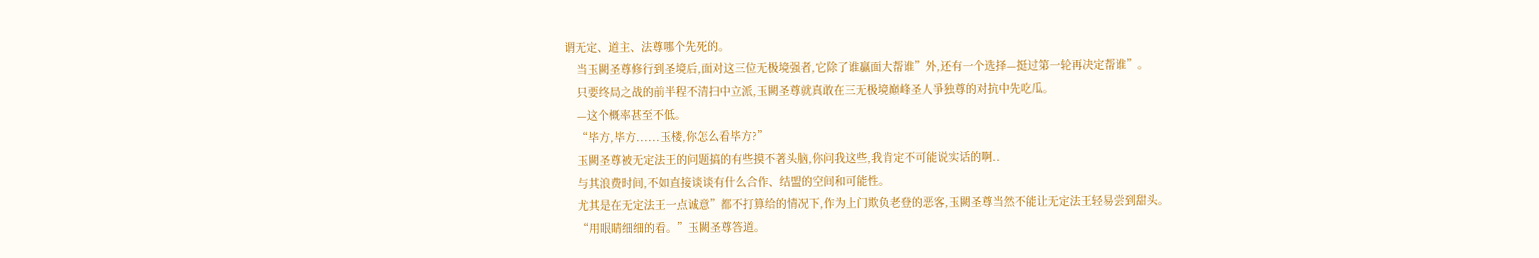谓无定、道主、法尊哪个先死的。
    当玉闕圣尊修行到圣境后,面对这三位无极境强者,它除了谁贏面大帮谁”外,还有一个选择—挺过第一轮再决定帮谁”。
    只要终局之战的前半程不清扫中立派,玉闕圣尊就真敢在三无极境巔峰圣人爭独尊的对抗中先吃瓜。
    —这个概率甚至不低。
    “毕方,毕方......玉楼,你怎么看毕方?”
    玉闕圣尊被无定法王的问题搞的有些摸不著头脑,你问我这些,我肯定不可能说实话的啊..
    与其浪费时间,不如直接谈谈有什么合作、结盟的空间和可能性。
    尤其是在无定法王一点诚意”都不打算给的情况下,作为上门欺负老登的恶客,玉闕圣尊当然不能让无定法王轻易尝到甜头。
    “用眼睛细细的看。”玉闕圣尊答道。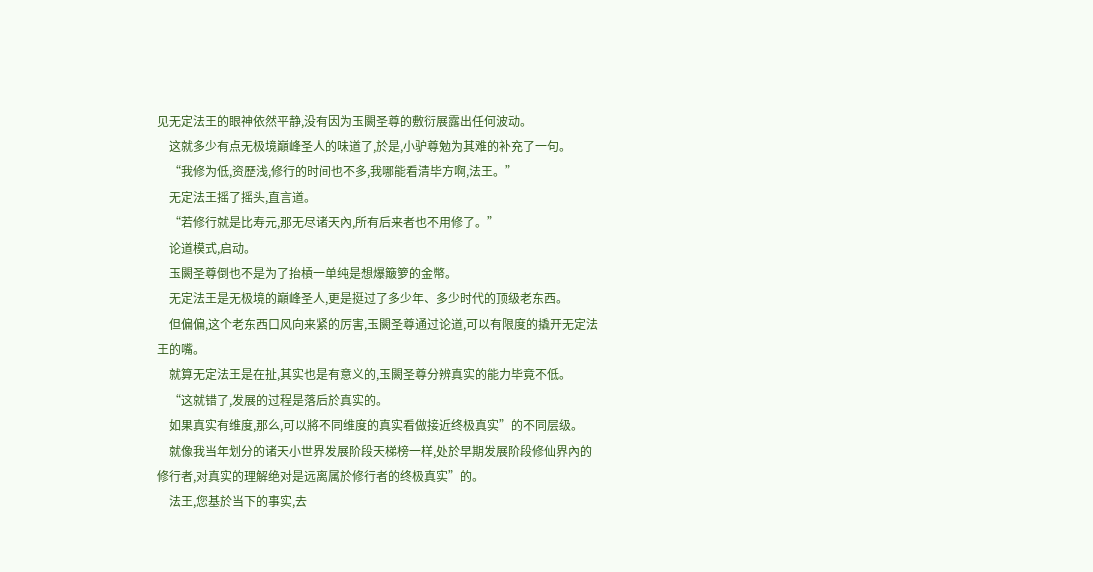见无定法王的眼神依然平静,没有因为玉闕圣尊的敷衍展露出任何波动。
    这就多少有点无极境巔峰圣人的味道了,於是,小驴尊勉为其难的补充了一句。
    “我修为低,资歷浅,修行的时间也不多,我哪能看清毕方啊,法王。”
    无定法王摇了摇头,直言道。
    “若修行就是比寿元,那无尽诸天內,所有后来者也不用修了。”
    论道模式,启动。
    玉闕圣尊倒也不是为了抬槓一单纯是想爆簸箩的金幣。
    无定法王是无极境的巔峰圣人,更是挺过了多少年、多少时代的顶级老东西。
    但偏偏,这个老东西口风向来紧的厉害,玉闕圣尊通过论道,可以有限度的撬开无定法王的嘴。
    就算无定法王是在扯,其实也是有意义的,玉闕圣尊分辨真实的能力毕竟不低。
    “这就错了,发展的过程是落后於真实的。
    如果真实有维度,那么,可以將不同维度的真实看做接近终极真实”的不同层级。
    就像我当年划分的诸天小世界发展阶段天梯榜一样,处於早期发展阶段修仙界內的修行者,对真实的理解绝对是远离属於修行者的终极真实”的。
    法王,您基於当下的事实,去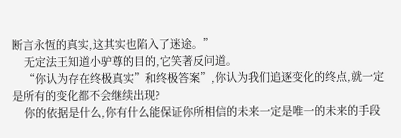断言永恆的真实,这其实也陷入了迷途。”
    无定法王知道小驴尊的目的,它笑著反问道。
    “你认为存在终极真实”和终极答案”,你认为我们追逐变化的终点,就一定是所有的变化都不会继续出现?
    你的依据是什么,你有什么能保证你所相信的未来一定是唯一的未来的手段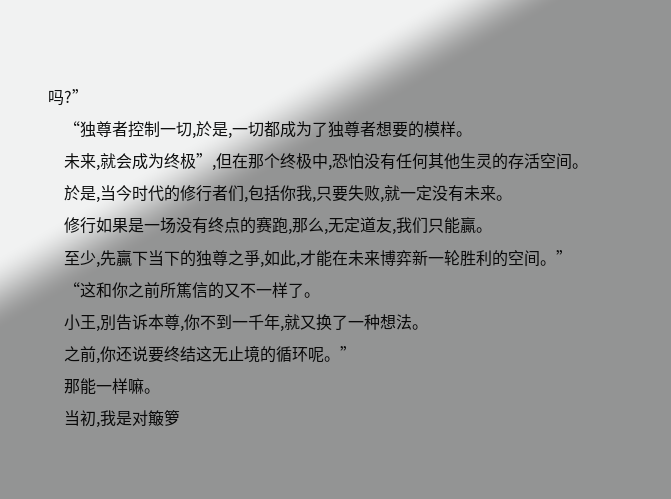吗?”
    “独尊者控制一切,於是,一切都成为了独尊者想要的模样。
    未来,就会成为终极”,但在那个终极中,恐怕没有任何其他生灵的存活空间。
    於是,当今时代的修行者们,包括你我,只要失败,就一定没有未来。
    修行如果是一场没有终点的赛跑,那么,无定道友,我们只能贏。
    至少,先贏下当下的独尊之爭,如此,才能在未来博弈新一轮胜利的空间。”
    “这和你之前所篤信的又不一样了。
    小王,別告诉本尊,你不到一千年,就又换了一种想法。
    之前,你还说要终结这无止境的循环呢。”
    那能一样嘛。
    当初,我是对簸箩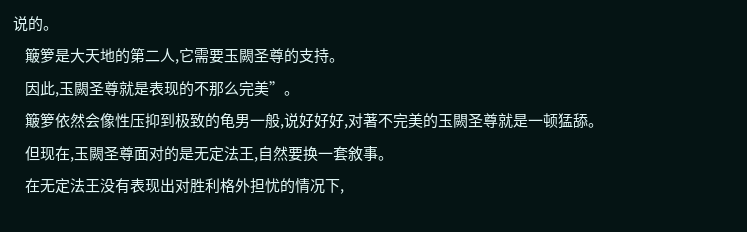说的。
    簸箩是大天地的第二人,它需要玉闕圣尊的支持。
    因此,玉闕圣尊就是表现的不那么完美”。
    簸箩依然会像性压抑到极致的龟男一般,说好好好,对著不完美的玉闕圣尊就是一顿猛舔。
    但现在,玉闕圣尊面对的是无定法王,自然要换一套敘事。
    在无定法王没有表现出对胜利格外担忧的情况下,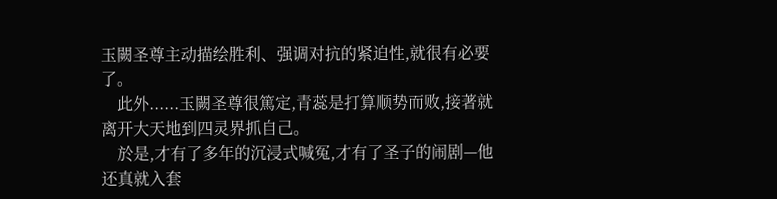玉闕圣尊主动描绘胜利、强调对抗的紧迫性,就很有必要了。
    此外......玉闕圣尊很篤定,青蕊是打算顺势而败,接著就离开大天地到四灵界抓自己。
    於是,才有了多年的沉浸式喊冤,才有了圣子的闹剧—他还真就入套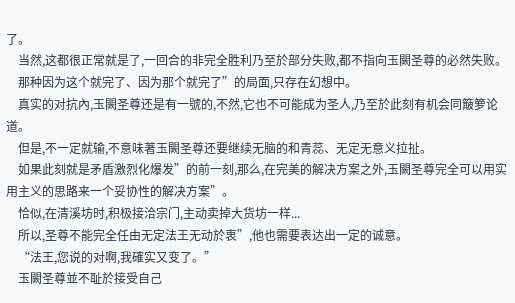了。
    当然,这都很正常就是了,一回合的非完全胜利乃至於部分失败,都不指向玉闕圣尊的必然失败。
    那种因为这个就完了、因为那个就完了”的局面,只存在幻想中。
    真实的对抗內,玉闕圣尊还是有一號的,不然,它也不可能成为圣人,乃至於此刻有机会同簸箩论道。
    但是,不一定就输,不意味著玉闕圣尊还要继续无脑的和青蕊、无定无意义拉扯。
    如果此刻就是矛盾激烈化爆发”的前一刻,那么,在完美的解决方案之外,玉闕圣尊完全可以用实用主义的思路来一个妥协性的解决方案”。
    恰似,在清溪坊时,积极接洽宗门,主动卖掉大货坊一样...
    所以,圣尊不能完全任由无定法王无动於衷”,他也需要表达出一定的诚意。
    “法王,您说的对啊,我確实又变了。”
    玉闕圣尊並不耻於接受自己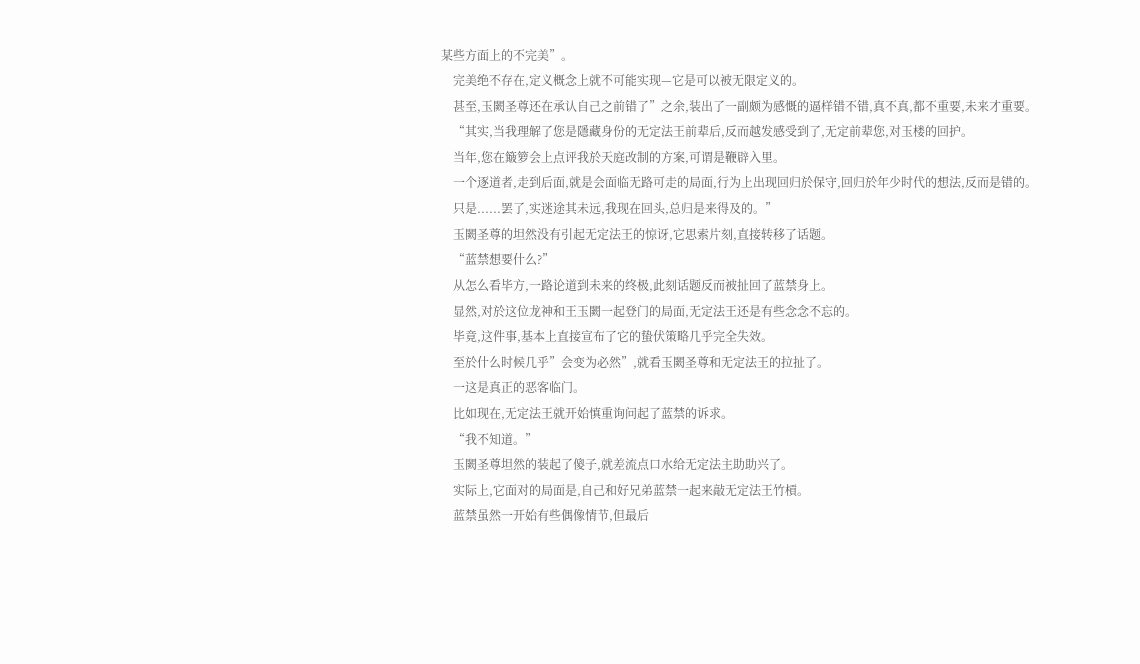某些方面上的不完美”。
    完美绝不存在,定义概念上就不可能实现—它是可以被无限定义的。
    甚至,玉闕圣尊还在承认自己之前错了”之余,装出了一副颇为感慨的逼样错不错,真不真,都不重要,未来才重要。
    “其实,当我理解了您是隱藏身份的无定法王前辈后,反而越发感受到了,无定前辈您,对玉楼的回护。
    当年,您在簸箩会上点评我於天庭改制的方案,可谓是鞭辟入里。
    一个逐道者,走到后面,就是会面临无路可走的局面,行为上出现回归於保守,回归於年少时代的想法,反而是错的。
    只是......罢了,实迷途其未远,我现在回头,总归是来得及的。”
    玉闕圣尊的坦然没有引起无定法王的惊讶,它思索片刻,直接转移了话题。
    “蓝禁想要什么?”
    从怎么看毕方,一路论道到未来的终极,此刻话题反而被扯回了蓝禁身上。
    显然,对於这位龙神和王玉闕一起登门的局面,无定法王还是有些念念不忘的。
    毕竟,这件事,基本上直接宣布了它的蛰伏策略几乎完全失效。
    至於什么时候几乎”会变为必然”,就看玉闕圣尊和无定法王的拉扯了。
    一这是真正的恶客临门。
    比如现在,无定法王就开始慎重询问起了蓝禁的诉求。
    “我不知道。”
    玉闕圣尊坦然的装起了傻子,就差流点口水给无定法主助助兴了。
    实际上,它面对的局面是,自己和好兄弟蓝禁一起来敲无定法王竹槓。
    蓝禁虽然一开始有些偶像情节,但最后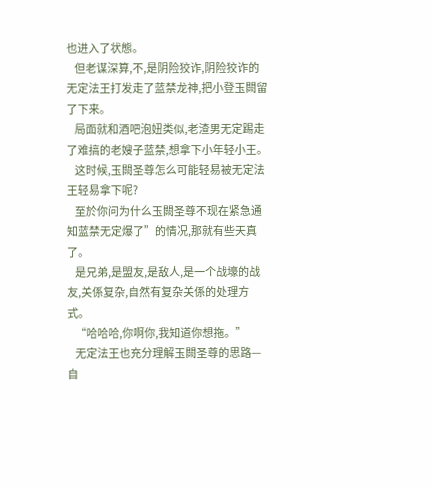也进入了状態。
    但老谋深算,不,是阴险狡诈,阴险狡诈的无定法王打发走了蓝禁龙神,把小登玉闕留了下来。
    局面就和酒吧泡妞类似,老渣男无定踢走了难搞的老嫂子蓝禁,想拿下小年轻小王。
    这时候,玉闕圣尊怎么可能轻易被无定法王轻易拿下呢?
    至於你问为什么玉闕圣尊不现在紧急通知蓝禁无定爆了”的情况,那就有些天真了。
    是兄弟,是盟友,是敌人,是一个战壕的战友,关係复杂,自然有复杂关係的处理方式。
    “哈哈哈,你啊你,我知道你想拖。”
    无定法王也充分理解玉闕圣尊的思路—自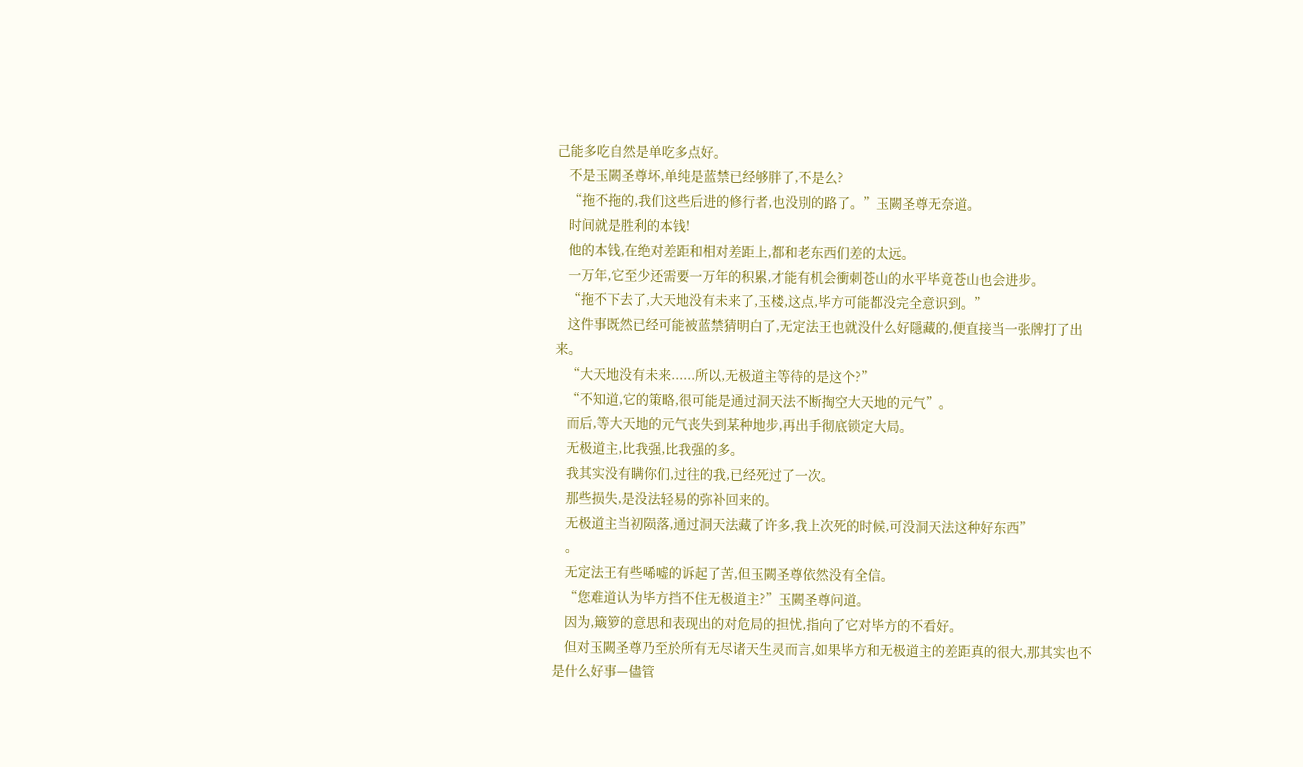己能多吃自然是单吃多点好。
    不是玉闕圣尊坏,单纯是蓝禁已经够胖了,不是么?
    “拖不拖的,我们这些后进的修行者,也没別的路了。”玉闕圣尊无奈道。
    时间就是胜利的本钱!
    他的本钱,在绝对差距和相对差距上,都和老东西们差的太远。
    一万年,它至少还需要一万年的积累,才能有机会衝刺苍山的水平毕竟苍山也会进步。
    “拖不下去了,大天地没有未来了,玉楼,这点,毕方可能都没完全意识到。”
    这件事既然已经可能被蓝禁猜明白了,无定法王也就没什么好隱藏的,便直接当一张牌打了出来。
    “大天地没有未来......所以,无极道主等待的是这个?”
    “不知道,它的策略,很可能是通过洞天法不断掏空大天地的元气”。
    而后,等大天地的元气丧失到某种地步,再出手彻底锁定大局。
    无极道主,比我强,比我强的多。
    我其实没有瞒你们,过往的我,已经死过了一次。
    那些损失,是没法轻易的弥补回来的。
    无极道主当初陨落,通过洞天法藏了许多,我上次死的时候,可没洞天法这种好东西”
    。
    无定法王有些唏嘘的诉起了苦,但玉闕圣尊依然没有全信。
    “您难道认为毕方挡不住无极道主?”玉闕圣尊问道。
    因为,簸箩的意思和表现出的对危局的担忧,指向了它对毕方的不看好。
    但对玉闕圣尊乃至於所有无尽诸天生灵而言,如果毕方和无极道主的差距真的很大,那其实也不是什么好事—儘管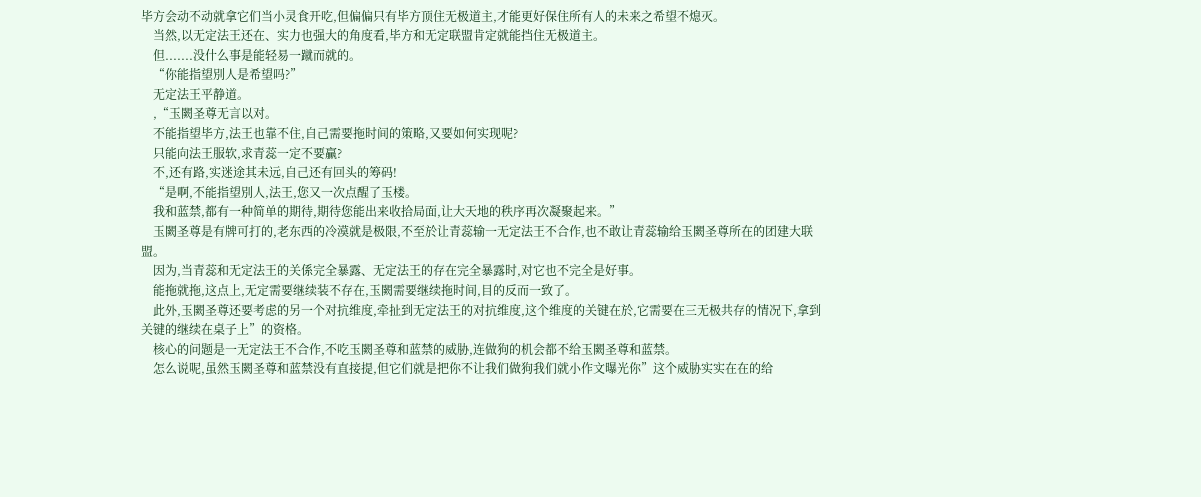毕方会动不动就拿它们当小灵食开吃,但偏偏只有毕方顶住无极道主,才能更好保住所有人的未来之希望不熄灭。
    当然,以无定法王还在、实力也强大的角度看,毕方和无定联盟肯定就能挡住无极道主。
    但.......没什么事是能轻易一蹴而就的。
    “你能指望別人是希望吗?”
    无定法王平静道。
    ,“玉闕圣尊无言以对。
    不能指望毕方,法王也靠不住,自己需要拖时间的策略,又要如何实现呢?
    只能向法王服软,求青蕊一定不要贏?
    不,还有路,实迷途其未远,自己还有回头的筹码!
    “是啊,不能指望別人,法王,您又一次点醒了玉楼。
    我和蓝禁,都有一种简单的期待,期待您能出来收拾局面,让大天地的秩序再次凝聚起来。”
    玉闕圣尊是有牌可打的,老东西的冷漠就是极限,不至於让青蕊输一无定法王不合作,也不敢让青蕊输给玉闕圣尊所在的团建大联盟。
    因为,当青蕊和无定法王的关係完全暴露、无定法王的存在完全暴露时,对它也不完全是好事。
    能拖就拖,这点上,无定需要继续装不存在,玉闕需要继续拖时间,目的反而一致了。
    此外,玉闕圣尊还要考虑的另一个对抗维度,牵扯到无定法王的对抗维度,这个维度的关键在於,它需要在三无极共存的情况下,拿到关键的继续在桌子上”的资格。
    核心的问题是一无定法王不合作,不吃玉闕圣尊和蓝禁的威胁,连做狗的机会都不给玉闕圣尊和蓝禁。
    怎么说呢,虽然玉闕圣尊和蓝禁没有直接提,但它们就是把你不让我们做狗我们就小作文曝光你”这个威胁实实在在的给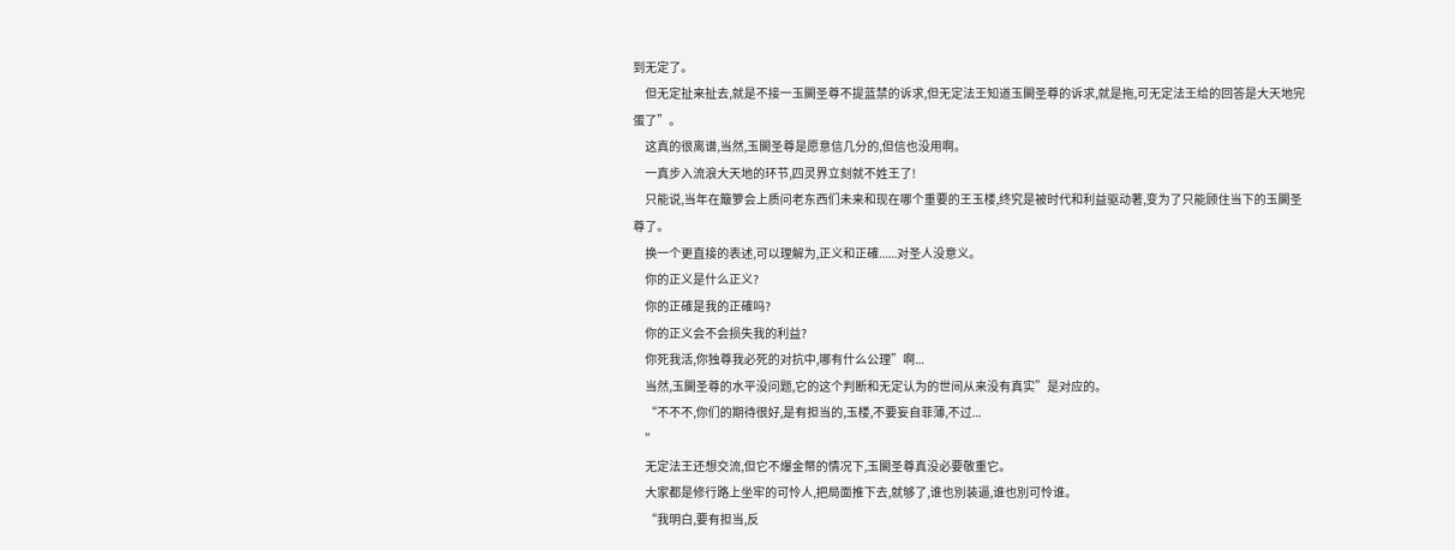到无定了。
    但无定扯来扯去,就是不接一玉闕圣尊不提蓝禁的诉求,但无定法王知道玉闕圣尊的诉求,就是拖,可无定法王给的回答是大天地完蛋了”。
    这真的很离谱,当然,玉闕圣尊是愿意信几分的,但信也没用啊。
    一真步入流浪大天地的环节,四灵界立刻就不姓王了!
    只能说,当年在簸箩会上质问老东西们未来和现在哪个重要的王玉楼,终究是被时代和利益驱动著,变为了只能顾住当下的玉闕圣尊了。
    换一个更直接的表述,可以理解为,正义和正確......对圣人没意义。
    你的正义是什么正义?
    你的正確是我的正確吗?
    你的正义会不会损失我的利益?
    你死我活,你独尊我必死的对抗中,哪有什么公理”啊...
    当然,玉闕圣尊的水平没问题,它的这个判断和无定认为的世间从来没有真实”是对应的。
    “不不不,你们的期待很好,是有担当的,玉楼,不要妄自菲薄,不过...
    ”
    无定法王还想交流,但它不爆金幣的情况下,玉闕圣尊真没必要敬重它。
    大家都是修行路上坐牢的可怜人,把局面推下去,就够了,谁也別装逼,谁也別可怜谁。
    “我明白,要有担当,反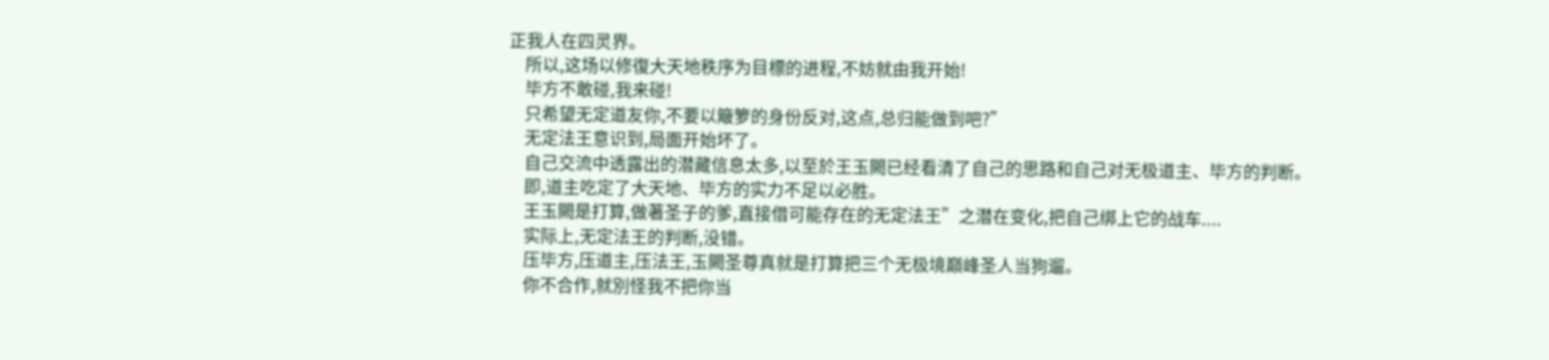正我人在四灵界。
    所以,这场以修復大天地秩序为目標的进程,不妨就由我开始!
    毕方不敢碰,我来碰!
    只希望无定道友你,不要以簸箩的身份反对,这点,总归能做到吧?”
    无定法王意识到,局面开始坏了。
    自己交流中透露出的潜藏信息太多,以至於王玉闕已经看清了自己的思路和自己对无极道主、毕方的判断。
    即,道主吃定了大天地、毕方的实力不足以必胜。
    王玉闕是打算,做著圣子的爹,直接借可能存在的无定法王”之潜在变化,把自己绑上它的战车....
    实际上,无定法王的判断,没错。
    压毕方,压道主,压法王,玉闕圣尊真就是打算把三个无极境巔峰圣人当狗遛。
    你不合作,就別怪我不把你当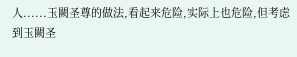人......玉闕圣尊的做法,看起来危险,实际上也危险,但考虑到玉闕圣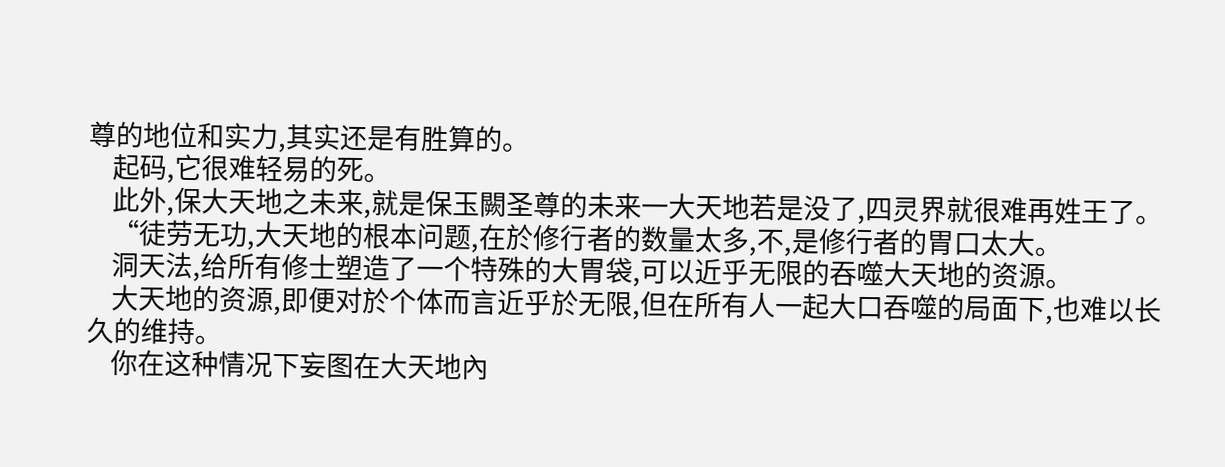尊的地位和实力,其实还是有胜算的。
    起码,它很难轻易的死。
    此外,保大天地之未来,就是保玉闕圣尊的未来一大天地若是没了,四灵界就很难再姓王了。
    “徒劳无功,大天地的根本问题,在於修行者的数量太多,不,是修行者的胃口太大。
    洞天法,给所有修士塑造了一个特殊的大胃袋,可以近乎无限的吞噬大天地的资源。
    大天地的资源,即便对於个体而言近乎於无限,但在所有人一起大口吞噬的局面下,也难以长久的维持。
    你在这种情况下妄图在大天地內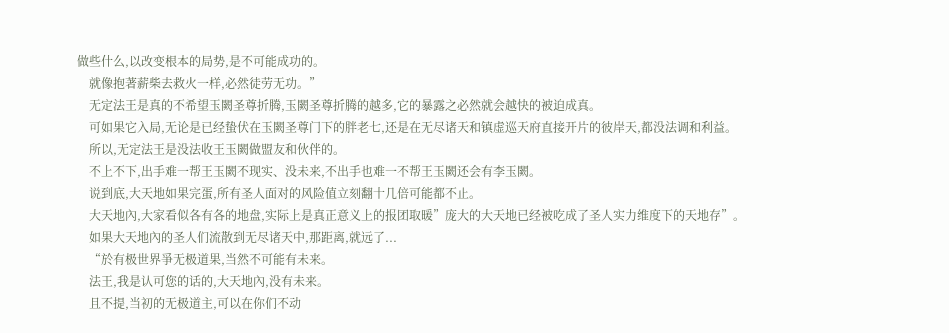做些什么,以改变根本的局势,是不可能成功的。
    就像抱著薪柴去救火一样,必然徒劳无功。”
    无定法王是真的不希望玉闕圣尊折腾,玉闕圣尊折腾的越多,它的暴露之必然就会越快的被迫成真。
    可如果它入局,无论是已经蛰伏在玉闕圣尊门下的胖老七,还是在无尽诸天和镇虚巡天府直接开片的彼岸天,都没法调和利益。
    所以,无定法王是没法收王玉闕做盟友和伙伴的。
    不上不下,出手难一帮王玉闕不现实、没未来,不出手也难一不帮王玉闕还会有李玉闕。
    说到底,大天地如果完蛋,所有圣人面对的风险值立刻翻十几倍可能都不止。
    大天地內,大家看似各有各的地盘,实际上是真正意义上的报团取暖”庞大的大天地已经被吃成了圣人实力维度下的天地存”。
    如果大天地內的圣人们流散到无尽诸天中,那距离,就远了...
    “於有极世界爭无极道果,当然不可能有未来。
    法王,我是认可您的话的,大天地內,没有未来。
    且不提,当初的无极道主,可以在你们不动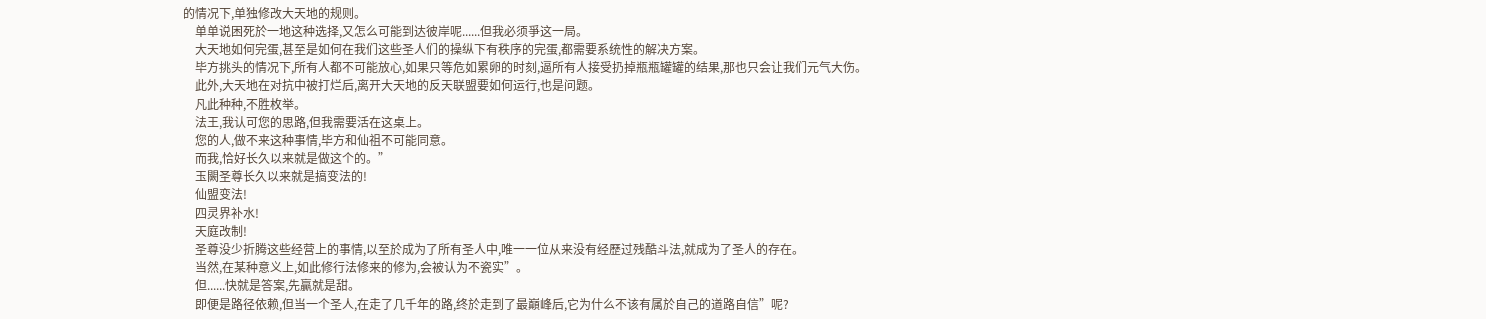的情况下,单独修改大天地的规则。
    单单说困死於一地这种选择,又怎么可能到达彼岸呢......但我必须爭这一局。
    大天地如何完蛋,甚至是如何在我们这些圣人们的操纵下有秩序的完蛋,都需要系统性的解决方案。
    毕方挑头的情况下,所有人都不可能放心,如果只等危如累卵的时刻,逼所有人接受扔掉瓶瓶罐罐的结果,那也只会让我们元气大伤。
    此外,大天地在对抗中被打烂后,离开大天地的反天联盟要如何运行,也是问题。
    凡此种种,不胜枚举。
    法王,我认可您的思路,但我需要活在这桌上。
    您的人,做不来这种事情,毕方和仙祖不可能同意。
    而我,恰好长久以来就是做这个的。”
    玉闕圣尊长久以来就是搞变法的!
    仙盟变法!
    四灵界补水!
    天庭改制!
    圣尊没少折腾这些经营上的事情,以至於成为了所有圣人中,唯一一位从来没有经歷过残酷斗法,就成为了圣人的存在。
    当然,在某种意义上,如此修行法修来的修为,会被认为不瓷实”。
    但......快就是答案,先贏就是甜。
    即便是路径依赖,但当一个圣人,在走了几千年的路,终於走到了最巔峰后,它为什么不该有属於自己的道路自信”呢?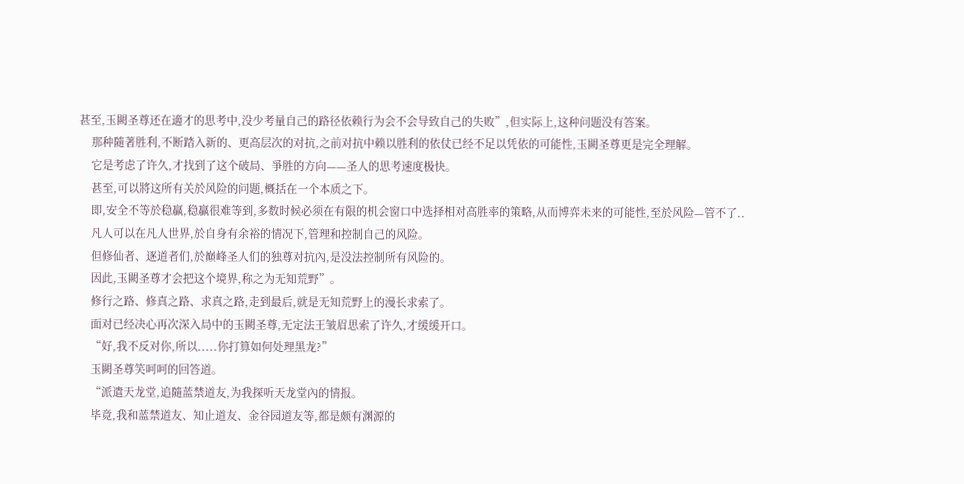甚至,玉闕圣尊还在適才的思考中,没少考量自己的路径依赖行为会不会导致自己的失败”,但实际上,这种问题没有答案。
    那种隨著胜利,不断踏入新的、更高层次的对抗,之前对抗中赖以胜利的依仗已经不足以凭依的可能性,玉闕圣尊更是完全理解。
    它是考虑了许久,才找到了这个破局、爭胜的方向——圣人的思考速度极快。
    甚至,可以將这所有关於风险的问题,概括在一个本质之下。
    即,安全不等於稳贏,稳贏很难等到,多数时候必须在有限的机会窗口中选择相对高胜率的策略,从而博弈未来的可能性,至於风险—管不了..
    凡人可以在凡人世界,於自身有余裕的情况下,管理和控制自己的风险。
    但修仙者、逐道者们,於巔峰圣人们的独尊对抗內,是没法控制所有风险的。
    因此,玉闕圣尊才会把这个境界,称之为无知荒野”。
    修行之路、修真之路、求真之路,走到最后,就是无知荒野上的漫长求索了。
    面对已经决心再次深入局中的玉闕圣尊,无定法王皱眉思索了许久,才缓缓开口。
    “好,我不反对你,所以.....你打算如何处理黑龙?”
    玉闕圣尊笑呵呵的回答道。
    “派遣天龙堂,追隨蓝禁道友,为我探听天龙堂內的情报。
    毕竟,我和蓝禁道友、知止道友、金谷园道友等,都是颇有渊源的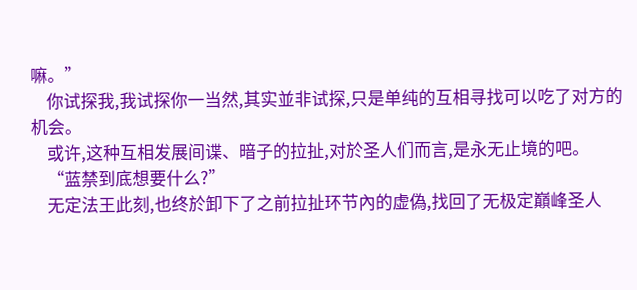嘛。”
    你试探我,我试探你一当然,其实並非试探,只是单纯的互相寻找可以吃了对方的机会。
    或许,这种互相发展间谍、暗子的拉扯,对於圣人们而言,是永无止境的吧。
    “蓝禁到底想要什么?”
    无定法王此刻,也终於卸下了之前拉扯环节內的虚偽,找回了无极定巔峰圣人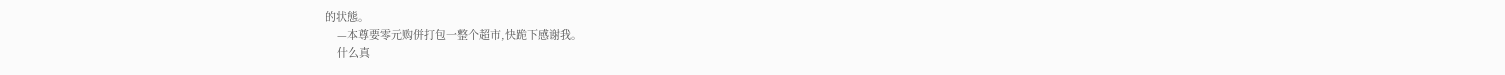的状態。
    —本尊要零元购併打包一整个超市,快跪下感谢我。
    什么真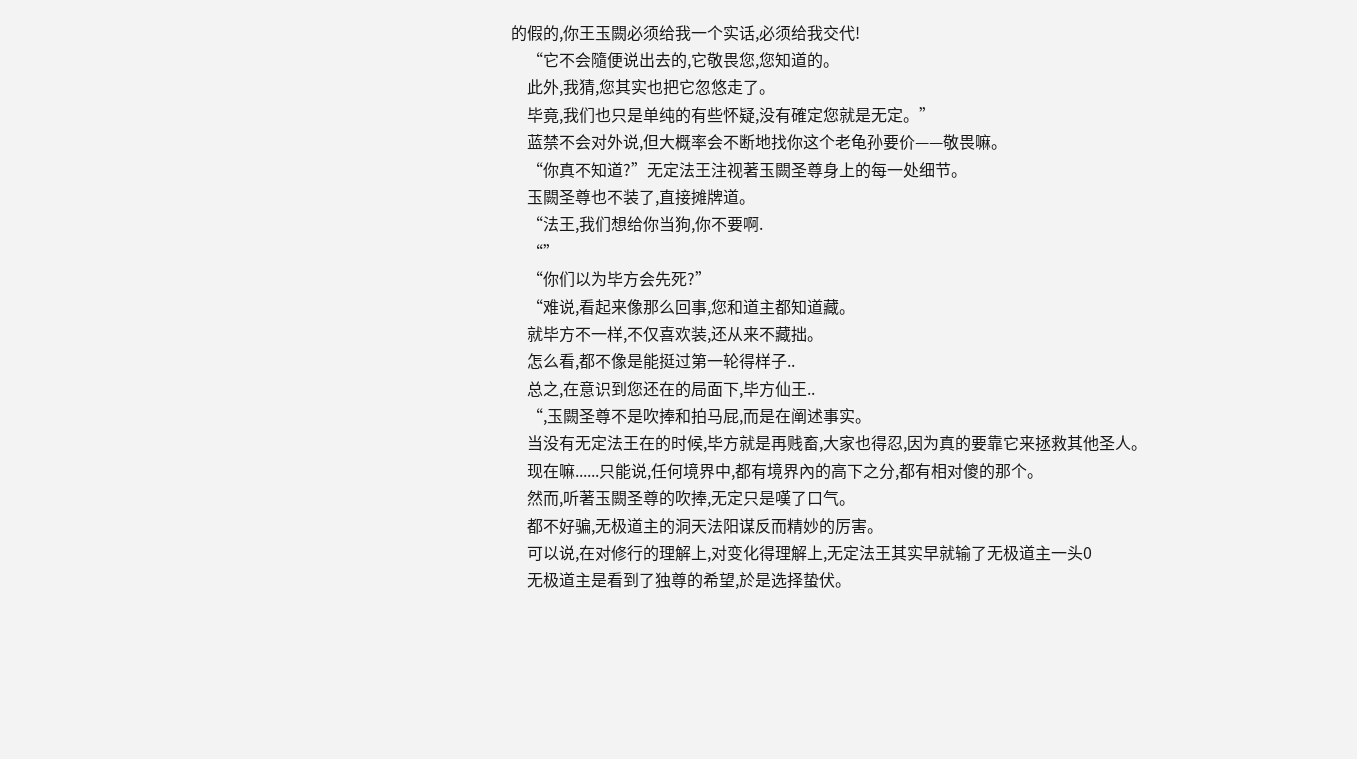的假的,你王玉闕必须给我一个实话,必须给我交代!
    “它不会隨便说出去的,它敬畏您,您知道的。
    此外,我猜,您其实也把它忽悠走了。
    毕竟,我们也只是单纯的有些怀疑,没有確定您就是无定。”
    蓝禁不会对外说,但大概率会不断地找你这个老龟孙要价——敬畏嘛。
    “你真不知道?”无定法王注视著玉闕圣尊身上的每一处细节。
    玉闕圣尊也不装了,直接摊牌道。
    “法王,我们想给你当狗,你不要啊.
    “”
    “你们以为毕方会先死?”
    “难说,看起来像那么回事,您和道主都知道藏。
    就毕方不一样,不仅喜欢装,还从来不藏拙。
    怎么看,都不像是能挺过第一轮得样子..
    总之,在意识到您还在的局面下,毕方仙王..
    “,玉闕圣尊不是吹捧和拍马屁,而是在阐述事实。
    当没有无定法王在的时候,毕方就是再贱畜,大家也得忍,因为真的要靠它来拯救其他圣人。
    现在嘛......只能说,任何境界中,都有境界內的高下之分,都有相对傻的那个。
    然而,听著玉闕圣尊的吹捧,无定只是嘆了口气。
    都不好骗,无极道主的洞天法阳谋反而精妙的厉害。
    可以说,在对修行的理解上,对变化得理解上,无定法王其实早就输了无极道主一头0
    无极道主是看到了独尊的希望,於是选择蛰伏。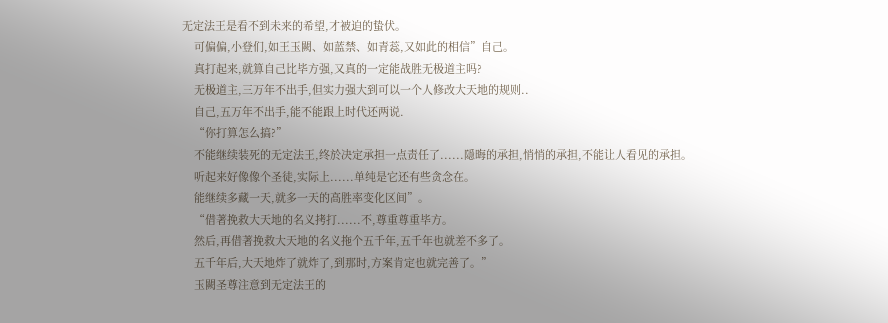无定法王是看不到未来的希望,才被迫的蛰伏。
    可偏偏,小登们,如王玉闕、如蓝禁、如青蕊,又如此的相信”自己。
    真打起来,就算自己比毕方强,又真的一定能战胜无极道主吗?
    无极道主,三万年不出手,但实力强大到可以一个人修改大天地的规则..
    自己,五万年不出手,能不能跟上时代还两说.
    “你打算怎么搞?”
    不能继续装死的无定法王,终於决定承担一点责任了......隱晦的承担,悄悄的承担,不能让人看见的承担。
    听起来好像像个圣徒,实际上......单纯是它还有些贪念在。
    能继续多藏一天,就多一天的高胜率变化区间”。
    “借著挽救大天地的名义拷打......不,尊重尊重毕方。
    然后,再借著挽救大天地的名义拖个五千年,五千年也就差不多了。
    五千年后,大天地炸了就炸了,到那时,方案肯定也就完善了。”
    玉闕圣尊注意到无定法王的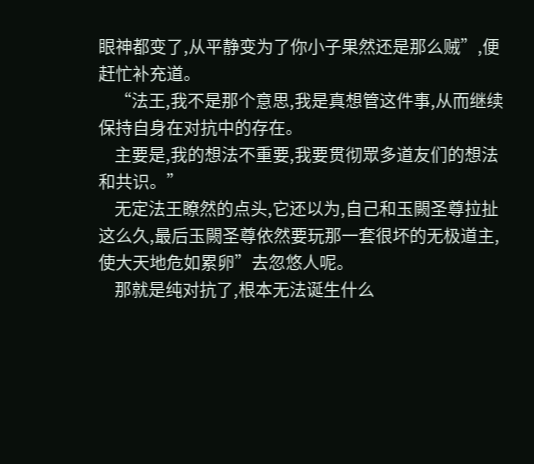眼神都变了,从平静变为了你小子果然还是那么贼”,便赶忙补充道。
    “法王,我不是那个意思,我是真想管这件事,从而继续保持自身在对抗中的存在。
    主要是,我的想法不重要,我要贯彻眾多道友们的想法和共识。”
    无定法王瞭然的点头,它还以为,自己和玉闕圣尊拉扯这么久,最后玉闕圣尊依然要玩那一套很坏的无极道主,使大天地危如累卵”去忽悠人呢。
    那就是纯对抗了,根本无法诞生什么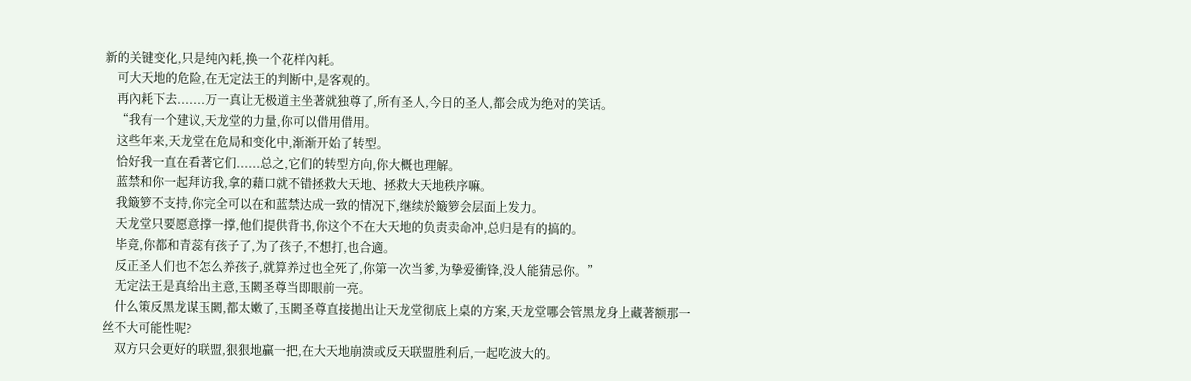新的关键变化,只是纯內耗,换一个花样內耗。
    可大天地的危险,在无定法王的判断中,是客观的。
    再內耗下去.......万一真让无极道主坐著就独尊了,所有圣人,今日的圣人,都会成为绝对的笑话。
    “我有一个建议,天龙堂的力量,你可以借用借用。
    这些年来,天龙堂在危局和变化中,渐渐开始了转型。
    恰好我一直在看著它们......总之,它们的转型方向,你大概也理解。
    蓝禁和你一起拜访我,拿的藉口就不错拯救大天地、拯救大天地秩序嘛。
    我簸箩不支持,你完全可以在和蓝禁达成一致的情况下,继续於簸箩会层面上发力。
    天龙堂只要愿意撑一撑,他们提供背书,你这个不在大天地的负责卖命冲,总归是有的搞的。
    毕竟,你都和青蕊有孩子了,为了孩子,不想打,也合適。
    反正圣人们也不怎么养孩子,就算养过也全死了,你第一次当爹,为挚爱衝锋,没人能猜忌你。”
    无定法王是真给出主意,玉闕圣尊当即眼前一亮。
    什么策反黑龙谋玉闕,都太嫩了,玉闕圣尊直接拋出让天龙堂彻底上桌的方案,天龙堂哪会管黑龙身上藏著额那一丝不大可能性呢?
    双方只会更好的联盟,狠狠地贏一把,在大天地崩溃或反天联盟胜利后,一起吃波大的。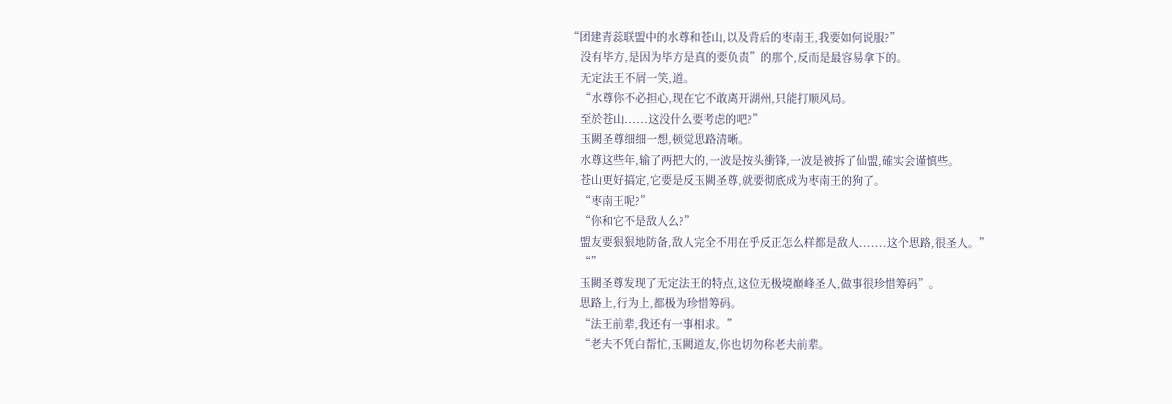“团建青蕊联盟中的水尊和苍山,以及背后的枣南王,我要如何说服?”
    没有毕方,是因为毕方是真的要负责”的那个,反而是最容易拿下的。
    无定法王不屑一笑,道。
    “水尊你不必担心,现在它不敢离开湖州,只能打顺风局。
    至於苍山......这没什么要考虑的吧?”
    玉闕圣尊细细一想,顿觉思路清晰。
    水尊这些年,输了两把大的,一波是按头衝锋,一波是被拆了仙盟,確实会谨慎些。
    苍山更好搞定,它要是反玉闕圣尊,就要彻底成为枣南王的狗了。
    “枣南王呢?”
    “你和它不是敌人么?”
    盟友要狠狠地防备,敌人完全不用在乎反正怎么样都是敌人.......这个思路,很圣人。”
    “”
    玉闕圣尊发现了无定法王的特点,这位无极境巔峰圣人,做事很珍惜筹码”。
    思路上,行为上,都极为珍惜筹码。
    “法王前辈,我还有一事相求。”
    “老夫不凭白帮忙,玉闕道友,你也切勿称老夫前辈。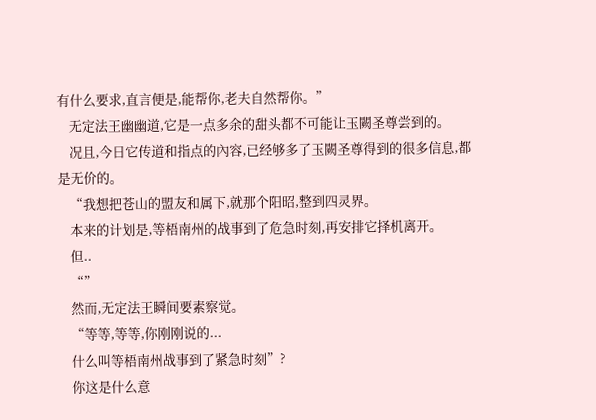有什么要求,直言便是,能帮你,老夫自然帮你。”
    无定法王幽幽道,它是一点多余的甜头都不可能让玉闕圣尊尝到的。
    况且,今日它传道和指点的內容,已经够多了玉闕圣尊得到的很多信息,都是无价的。
    “我想把苍山的盟友和属下,就那个阳昭,整到四灵界。
    本来的计划是,等梧南州的战事到了危急时刻,再安排它择机离开。
    但..
    “”
    然而,无定法王瞬间要素察觉。
    “等等,等等,你刚刚说的...
    什么叫等梧南州战事到了紧急时刻”?
    你这是什么意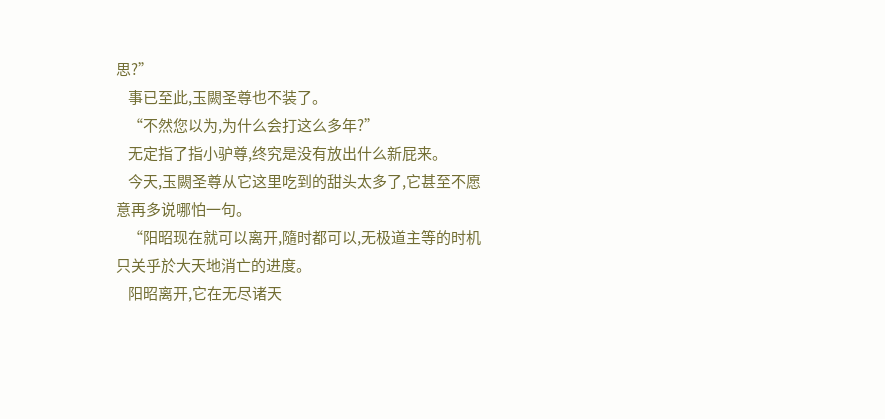思?”
    事已至此,玉闕圣尊也不装了。
    “不然您以为,为什么会打这么多年?”
    无定指了指小驴尊,终究是没有放出什么新屁来。
    今天,玉闕圣尊从它这里吃到的甜头太多了,它甚至不愿意再多说哪怕一句。
    “阳昭现在就可以离开,隨时都可以,无极道主等的时机只关乎於大天地消亡的进度。
    阳昭离开,它在无尽诸天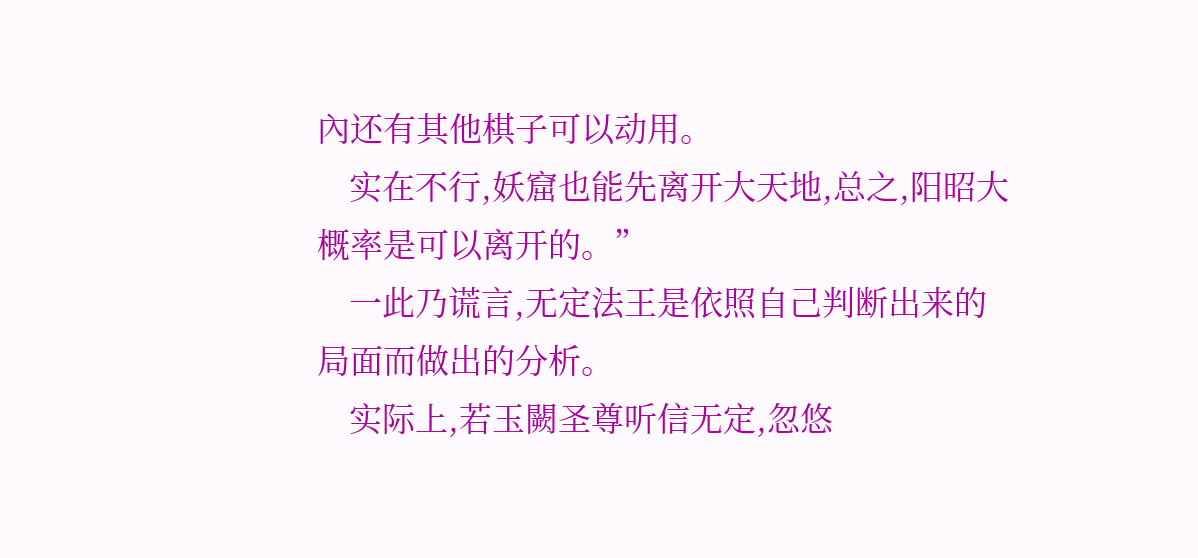內还有其他棋子可以动用。
    实在不行,妖窟也能先离开大天地,总之,阳昭大概率是可以离开的。”
    一此乃谎言,无定法王是依照自己判断出来的局面而做出的分析。
    实际上,若玉闕圣尊听信无定,忽悠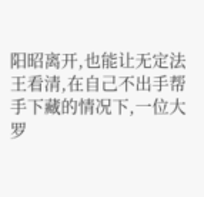阳昭离开,也能让无定法王看清,在自己不出手帮手下藏的情况下,一位大罗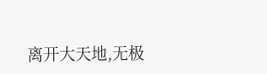离开大天地,无极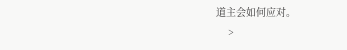道主会如何应对。
    >